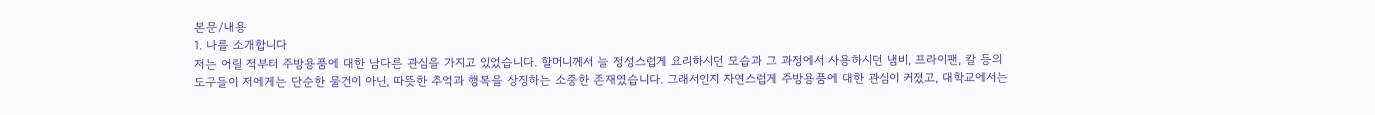본문/내용
1. 나를 소개합니다
저는 어릴 적부터 주방용품에 대한 남다른 관심을 가지고 있었습니다. 할머니께서 늘 정성스럽게 요리하시던 모습과 그 과정에서 사용하시던 냄비, 프라이팬, 칼 등의 도구들이 저에게는 단순한 물건이 아닌, 따뜻한 추억과 행복을 상징하는 소중한 존재였습니다. 그래서인지 자연스럽게 주방용품에 대한 관심이 커졌고, 대학교에서는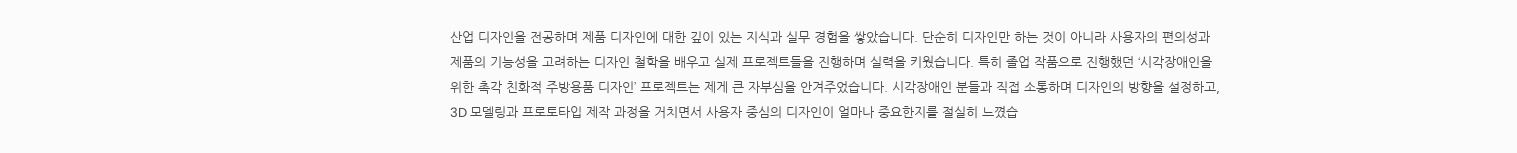산업 디자인을 전공하며 제품 디자인에 대한 깊이 있는 지식과 실무 경험을 쌓았습니다. 단순히 디자인만 하는 것이 아니라 사용자의 편의성과 제품의 기능성을 고려하는 디자인 철학을 배우고 실제 프로젝트들을 진행하며 실력을 키웠습니다. 특히 졸업 작품으로 진행했던 ‘시각장애인을 위한 촉각 친화적 주방용품 디자인’ 프로젝트는 제게 큰 자부심을 안겨주었습니다. 시각장애인 분들과 직접 소통하며 디자인의 방향을 설정하고, 3D 모델링과 프로토타입 제작 과정을 거치면서 사용자 중심의 디자인이 얼마나 중요한지를 절실히 느꼈습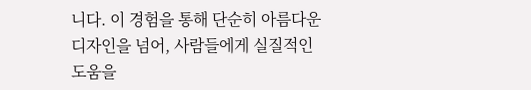니다. 이 경험을 통해 단순히 아름다운 디자인을 넘어, 사람들에게 실질적인 도움을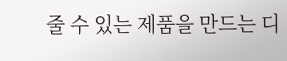줄 수 있는 제품을 만드는 디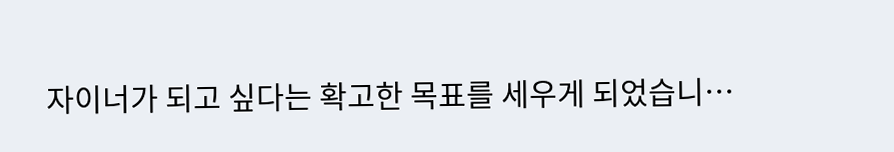자이너가 되고 싶다는 확고한 목표를 세우게 되었습니…